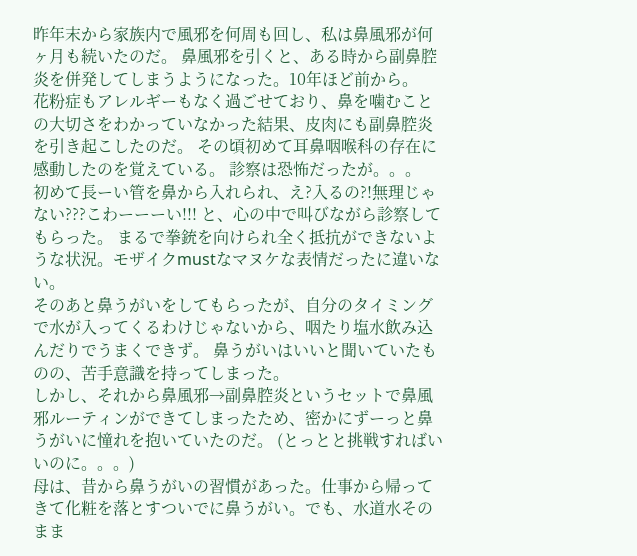昨年末から家族内で風邪を何周も回し、私は鼻風邪が何ヶ月も続いたのだ。 鼻風邪を引くと、ある時から副鼻腔炎を併発してしまうようになった。10年ほど前から。
花粉症もアレルギーもなく過ごせており、鼻を噛むことの大切さをわかっていなかった結果、皮肉にも副鼻腔炎を引き起こしたのだ。 その頃初めて耳鼻咽喉科の存在に感動したのを覚えている。 診察は恐怖だったが。。。
初めて長ーい管を鼻から入れられ、え?入るの?!無理じゃない???こわーーーい!!! と、心の中で叫びながら診察してもらった。 まるで拳銃を向けられ全く抵抗ができないような状況。モザイクmustなマヌケな表情だったに違いない。
そのあと鼻うがいをしてもらったが、自分のタイミングで水が入ってくるわけじゃないから、咽たり塩水飲み込んだりでうまくできず。 鼻うがいはいいと聞いていたものの、苦手意識を持ってしまった。
しかし、それから鼻風邪→副鼻腔炎というセットで鼻風邪ルーティンができてしまったため、密かにずーっと鼻うがいに憧れを抱いていたのだ。 (とっとと挑戦すればいいのに。。。)
母は、昔から鼻うがいの習慣があった。仕事から帰ってきて化粧を落とすついでに鼻うがい。でも、水道水そのまま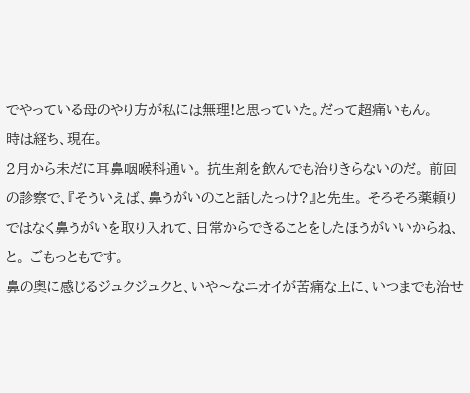でやっている母のやり方が私には無理!と思っていた。だって超痛いもん。
時は経ち、現在。
2月から未だに耳鼻咽喉科通い。 抗生剤を飲んでも治りきらないのだ。 前回の診察で、『そういえば、鼻うがいのこと話したっけ?』と先生。 そろそろ薬頼りではなく鼻うがいを取り入れて、日常からできることをしたほうがいいからね、と。 ごもっともです。
鼻の奥に感じるジュクジュクと、いや〜なニオイが苦痛な上に、いつまでも治せ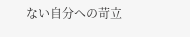ない自分への苛立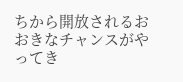ちから開放されるおおきなチャンスがやってき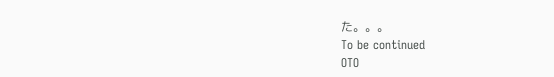た。。。
To be continued
OTO